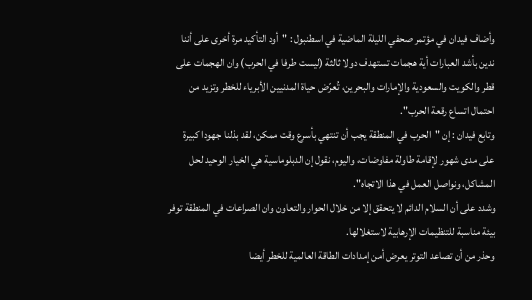وأضاف فيدان في مؤتمر صحفي الليلة الماضية في اسطنبول : "أود التأكيد مرة أخرى على أننا ندين بأشد العبارات أية هجمات تستهدف دولا ثالثة (ليست طرفا في الحرب) وان الهجمات على قطر والكويت والسعودية والإمارات والبحرين، تُعرّض حياة المدنيين الأبرياء للخطر وتزيد من احتمال اتساع رقعة الحرب".
وتابع فيدان : إن "الحرب في المنطقة يجب أن تنتهي بأسرع وقت ممكن، لقد بذلنا جهودا كبيرة على مدى شهور لإقامة طاولة مفاوضات، واليوم، نقول إن الدبلوماسية هي الخيار الوحيد لحل المشاكل، ونواصل العمل في هذا الاتجاه".
وشدد على أن السلام الدائم لا يتحقق إلا من خلال الحوار والتعاون وان الصراعات في المنطقة توفر بيئة مناسبة للتنظيمات الإرهابية لاستغلالها.
وحذر من أن تصاعد التوتر يعرض أمن إمدادات الطاقة العالمية للخطر أيضا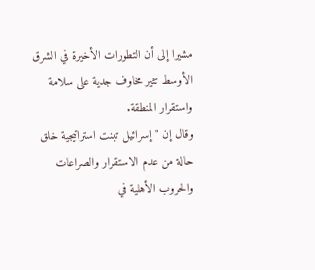مشيرا إلى أن التطورات الأخيرة في الشرق الأوسط تثير مخاوف جدية على سلامة واستقرار المنطقة.
وقال إن "إسرائيل تبنت استراتيجية خلق حالة من عدم الاستقرار والصراعات والحروب الأهلية في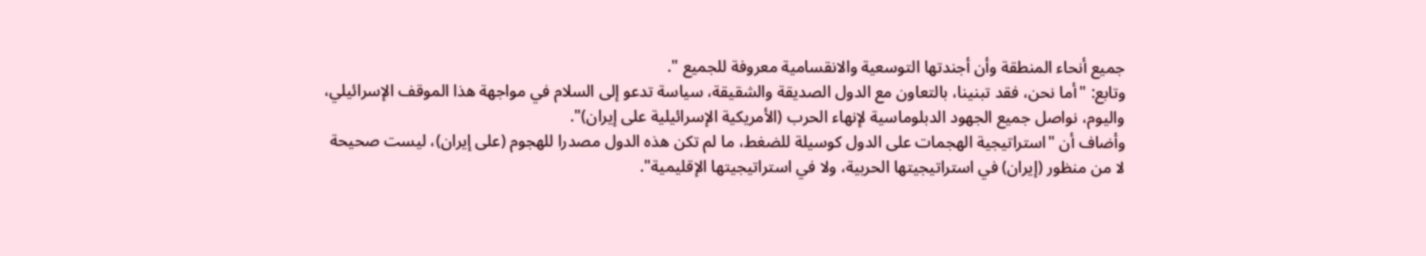جميع أنحاء المنطقة وأن أجندتها التوسعية والانقسامية معروفة للجميع ".
وتابع: "أما نحن، فقد تبنينا، بالتعاون مع الدول الصديقة والشقيقة، سياسة تدعو إلى السلام في مواجهة هذا الموقف الإسرائيلي، واليوم، نواصل جميع الجهود الدبلوماسية لإنهاء الحرب (الأمريكية الإسرائيلية على إيران)".
وأضاف أن "استراتيجية الهجمات على الدول كوسيلة للضغط، ما لم تكن هذه الدول مصدرا للهجوم (على إيران)، ليست صحيحة لا من منظور (إيران) في استراتيجيتها الحربية، ولا في استراتيجيتها الإقليمية".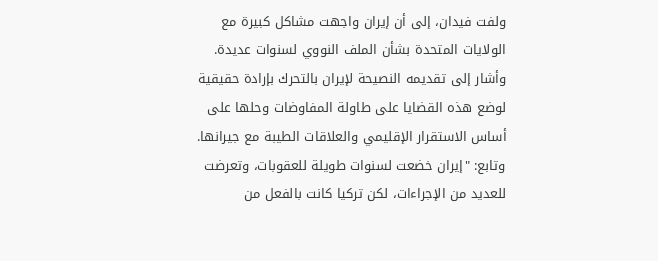ولفت فيدان، إلى أن إيران واجهت مشاكل كبيرة مع الولايات المتحدة بشأن الملف النووي لسنوات عديدة.
وأشار إلى تقديمه النصيحة لإيران بالتحرك بإرادة حقيقية لوضع هذه القضايا على طاولة المفاوضات وحلها على أساس الاستقرار الإقليمي والعلاقات الطيبة مع جيرانها.
وتابع: "إيران خضعت لسنوات طويلة للعقوبات، وتعرضت للعديد من الإجراءات، لكن تركيا كانت بالفعل من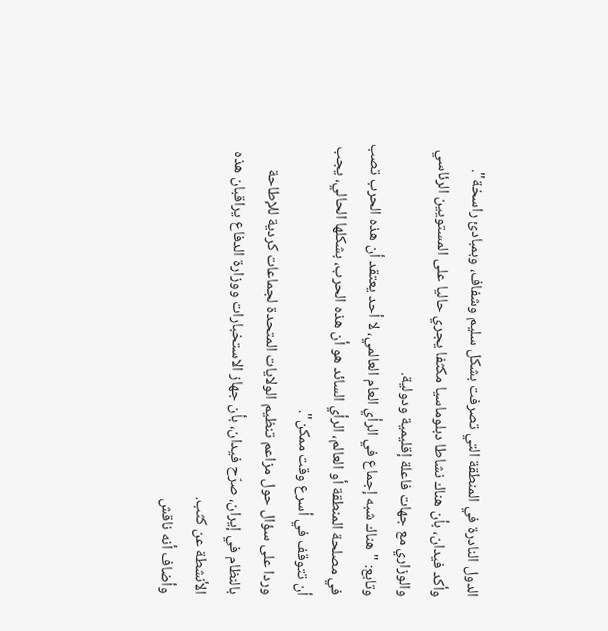الدول النادرة في المنطقة التي تصرفت بشكل سليم وشفاف، وبمبادئ راسخة".
وأكد فيدان، بأن هناك نشاطا دبلوماسيا مكثفا يجري حاليا على المستويين الرئاسي والوزاري مع جهات فاعلة إقليمية ودولية.
وتابع: "هناك شبه إجماع في الرأي العام العالمي، لا أحد يعتقد أن هذه الحرب تصب في مصلحة المنطقة أو العالم، الرأي السائد هو أن هذه الحرب، بشكلها الحالي، يجب أن تتوقف في أسرع وقت ممكن".
وردا على سؤال حول مزاعم تنظيم الولايات المتحدة لجماعات كردية للإطاحة بالنظام في إيران، صرّح فيدان، بأن جهاز الاستخبارات ووزارة الدفاع يراقبان هذه الأنشطة عن كثب.
وأضاف أنه ناقش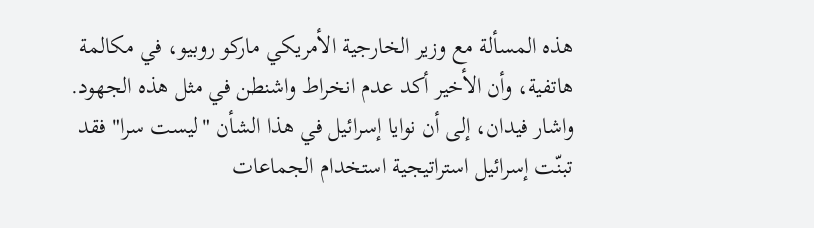هذه المسألة مع وزير الخارجية الأمريكي ماركو روبيو، في مكالمة هاتفية، وأن الأخير أكد عدم انخراط واشنطن في مثل هذه الجهود.
واشار فيدان، إلى أن نوايا إسرائيل في هذا الشأن "ليست سرا" فقد تبنّت إسرائيل استراتيجية استخدام الجماعات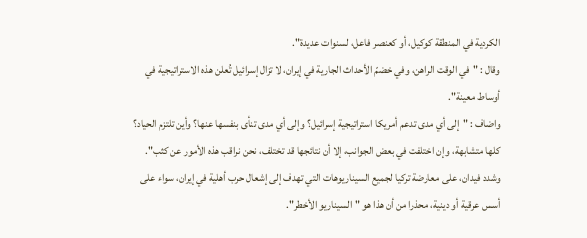الكردية في المنطقة كوكيل، أو كعنصر فاعل، لسنوات عديدة".
وقال : "في الوقت الراهن، وفي خضمّ الأحداث الجارية في إيران، لا تزال إسرائيل تُعلن هذه الاستراتيجية في أوساط معينة".
واضاف : "إلى أي مدى تدعم أمريكا استراتيجية إسرائيل؟ وإلى أي مدى تنأى بنفسها عنها؟ وأين تلتزم الحياد؟ كلها متشابهة، وإن اختلفت في بعض الجوانب، إلا أن نتائجها قد تختلف، نحن نراقب هذه الأمور عن كثب".
وشدد فيدان، على معارضة تركيا لجميع السيناريوهات التي تهدف إلى إشعال حرب أهلية في إيران، سواء على أسس عرقية أو دينية، محذرا من أن هذا هو "السيناريو الأخطر".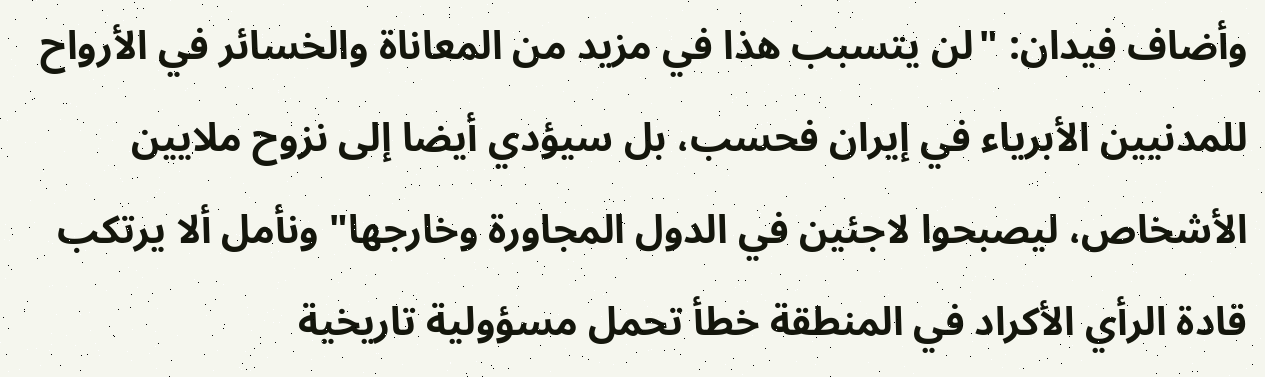وأضاف فيدان: "لن يتسبب هذا في مزيد من المعاناة والخسائر في الأرواح للمدنيين الأبرياء في إيران فحسب، بل سيؤدي أيضا إلى نزوح ملايين الأشخاص، ليصبحوا لاجئين في الدول المجاورة وخارجها" ونأمل ألا يرتكب قادة الرأي الأكراد في المنطقة خطأ تحمل مسؤولية تاريخية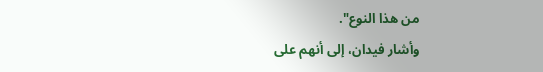من هذا النوع".
وأشار فيدان، إلى أنهم على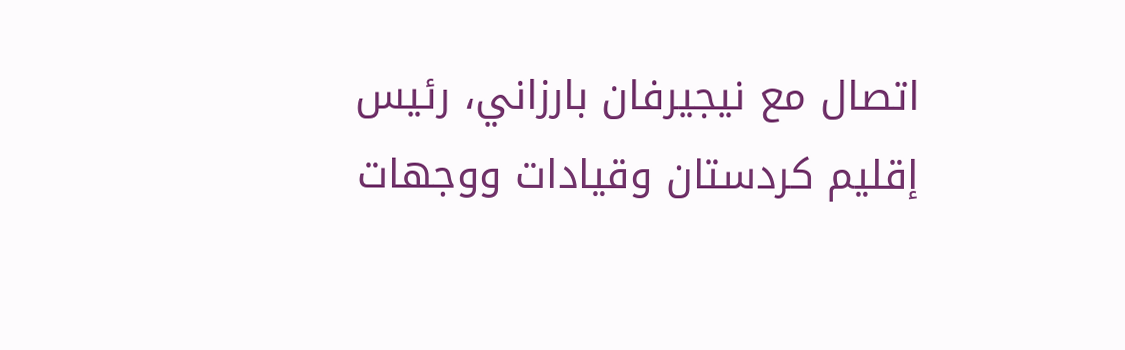اتصال مع نيجيرفان بارزاني، رئيس إقليم كردستان وقيادات ووجهات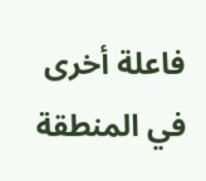فاعلة أخرى في المنطقة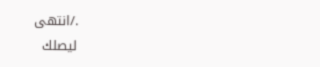./انتهى
ليصلك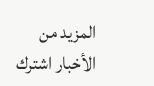المزيد من الأخبار اشترك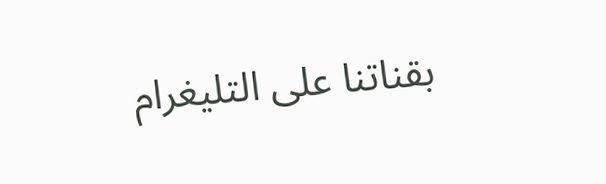بقناتنا على التليغرام